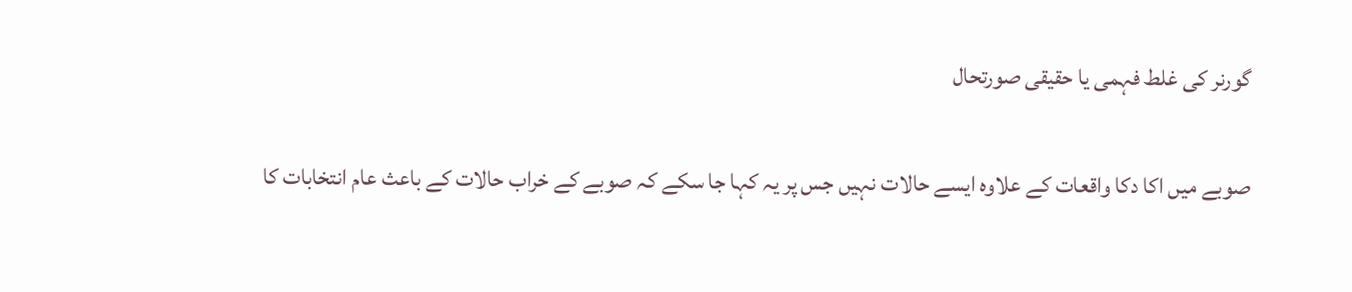گورنر کی غلط فہمی یا حقیقی صورتحال

صوبے میں اکا دکا واقعات کے علاوہ ایسے حالات نہیں جس پر یہ کہا جا سکے کہ صوبے کے خراب حالات کے باعث عام انتخابات کا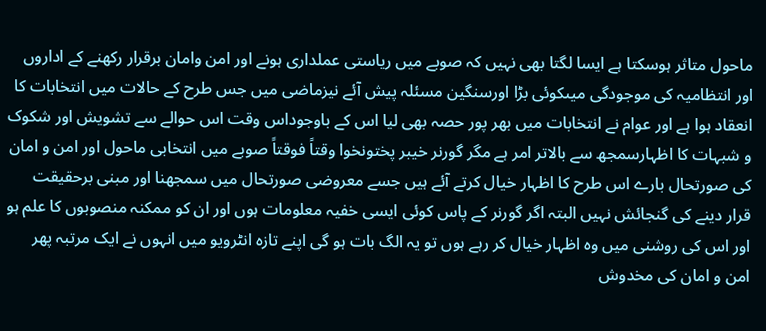ماحول متاثر ہوسکتا ہے ایسا لگتا بھی نہیں کہ صوبے میں ریاستی عملداری ہونے اور امن وامان برقرار رکھنے کے اداروں اور انتظامیہ کی موجودگی میںکوئی بڑا اورسنگین مسئلہ پیش آئے نیزماضی میں جس طرح کے حالات میں انتخابات کا انعقاد ہوا ہے اور عوام نے انتخابات میں بھر پور حصہ بھی لیا اس کے باوجوداس وقت اس حوالے سے تشویش اور شکوک و شبہات کا اظہارسمجھ سے بالاتر امر ہے مگر گورنر خیبر پختونخوا وقتاً فوقتاً صوبے میں انتخابی ماحول اور امن و امان کی صورتحال بارے اس طرح کا اظہار خیال کرتے آئے ہیں جسے معروضی صورتحال میں سمجھنا اور مبنی برحقیقت قرار دینے کی گنجائش نہیں البتہ اگر گورنر کے پاس کوئی ایسی خفیہ معلومات ہوں اور ان کو ممکنہ منصوبوں کا علم ہو اور اس کی روشنی میں وہ اظہار خیال کر رہے ہوں تو یہ الگ بات ہو گی اپنے تازہ انٹرویو میں انہوں نے ایک مرتبہ پھر امن و امان کی مخدوش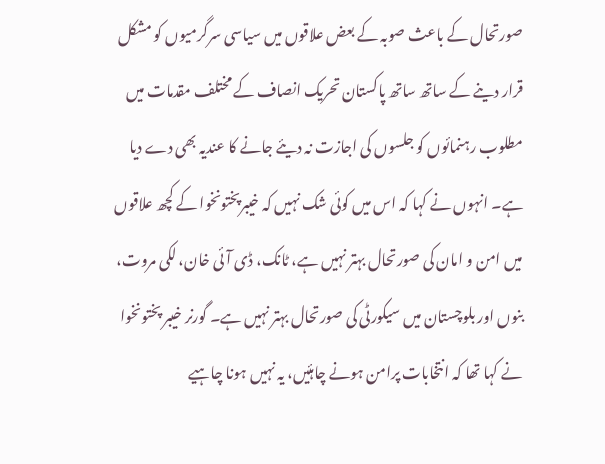صورتحال کے باعث صوبہ کے بعض علاقوں میں سیاسی سرگرمیوں کو مشکل قرار دینے کے ساتھ ساتھ پاکستان تحریک انصاف کے مختلف مقدمات میں مطلوب رہنمائوں کو جلسوں کی اجازت نہ دیئے جانے کا عندیہ بھی دے دیا ہے۔ انہوں نے کہا کہ اس میں کوئی شک نہیں کہ خیبرپختونخوا کے کچھ علاقوں میں امن و امان کی صورتحال بہتر نہیں ہے، ٹانک، ڈی آئی خان، لکی مروت، بنوں اور بلوچستان میں سیکورٹی کی صورتحال بہتر نہیں ہے۔ گورنر خیبر پختونخوا نے کہا تھا کہ انتخابات پرامن ہونے چاہئیں، یہ نہیں ہونا چاہیے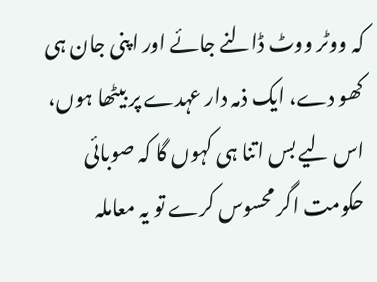کہ ووٹر ووٹ ڈالنے جائے اور اپنی جان ہی کھو دے، ایک ذمہ دار عہدے پر بیٹھا ہوں، اس لیے بس اتنا ہی کہوں گا کہ صوبائی حکومت اگر محسوس کرے تو یہ معاملہ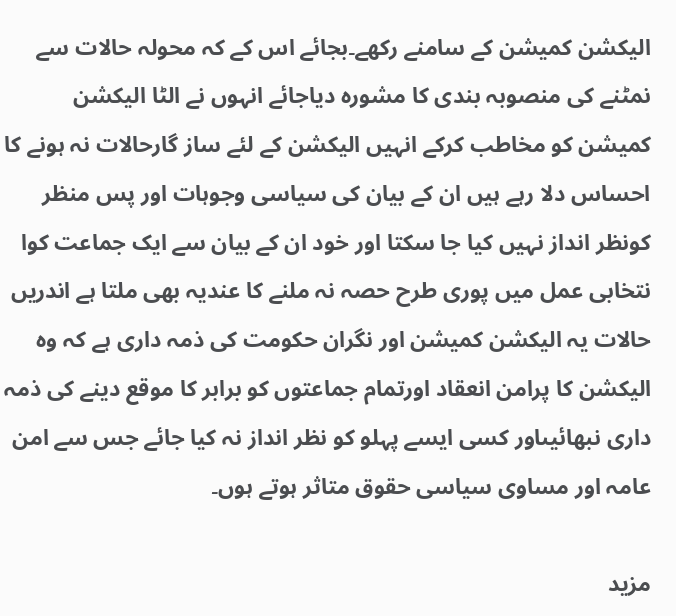الیکشن کمیشن کے سامنے رکھے۔بجائے اس کے کہ محولہ حالات سے نمٹنے کی منصوبہ بندی کا مشورہ دیاجائے انہوں نے الٹا الیکشن کمیشن کو مخاطب کرکے انہیں الیکشن کے لئے ساز گارحالات نہ ہونے کا احساس دلا رہے ہیں ان کے بیان کی سیاسی وجوہات اور پس منظر کونظر انداز نہیں کیا جا سکتا اور خود ان کے بیان سے ایک جماعت کوا نتخابی عمل میں پوری طرح حصہ نہ ملنے کا عندیہ بھی ملتا ہے اندریں حالات یہ الیکشن کمیشن اور نگران حکومت کی ذمہ داری ہے کہ وہ الیکشن کا پرامن انعقاد اورتمام جماعتوں کو برابر کا موقع دینے کی ذمہ داری نبھائیںاور کسی ایسے پہلو کو نظر انداز نہ کیا جائے جس سے امن عامہ اور مساوی سیاسی حقوق متاثر ہوتے ہوں۔

مزید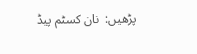پڑھیں:  نان کسٹم پیڈ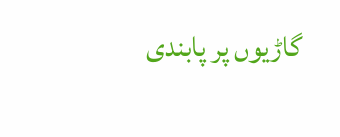گاڑیوں پر پابندی